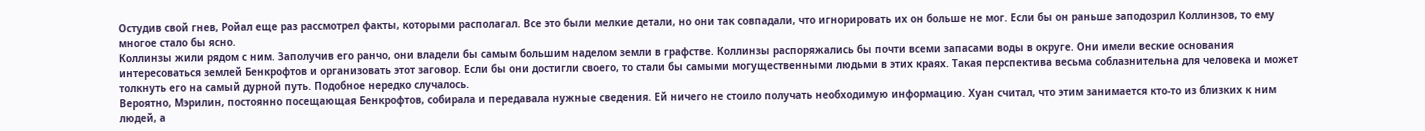Остудив свой гнев, Ройал еще раз рассмотрел факты, которыми располагал. Все это были мелкие детали, но они так совпадали, что игнорировать их он больше не мог. Если бы он раньше заподозрил Коллинзов, то ему многое стало бы ясно.
Коллинзы жили рядом с ним. Заполучив его ранчо, они владели бы самым большим наделом земли в графстве. Коллинзы распоряжались бы почти всеми запасами воды в округе. Они имели веские основания интересоваться землей Бенкрофтов и организовать этот заговор. Если бы они достигли своего, то стали бы самыми могущественными людьми в этих краях. Такая перспектива весьма соблазнительна для человека и может толкнуть его на самый дурной путь. Подобное нередко случалось.
Вероятно, Мэрилин, постоянно посещающая Бенкрофтов, собирала и передавала нужные сведения. Ей ничего не стоило получать необходимую информацию. Хуан считал, что этим занимается кто-то из близких к ним людей, а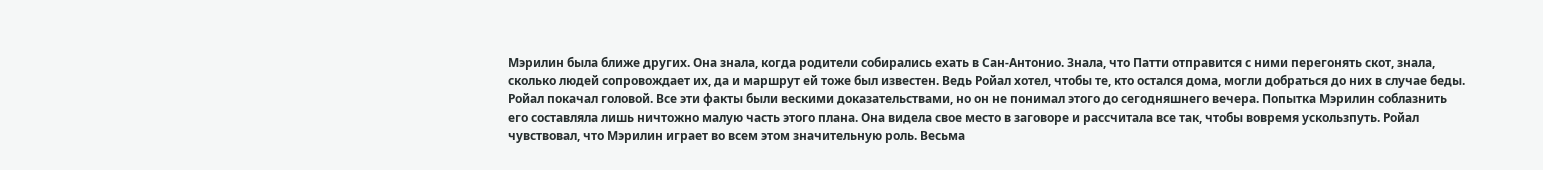Мэрилин была ближе других. Она знала, когда родители собирались ехать в Сан-Антонио. Знала, что Патти отправится с ними перегонять скот, знала, сколько людей сопровождает их, да и маршрут ей тоже был известен. Ведь Ройал хотел, чтобы те, кто остался дома, могли добраться до них в случае беды.
Ройал покачал головой. Все эти факты были вескими доказательствами, но он не понимал этого до сегодняшнего вечера. Попытка Мэрилин соблазнить его составляла лишь ничтожно малую часть этого плана. Она видела свое место в заговоре и рассчитала все так, чтобы вовремя ускользпуть. Ройал чувствовал, что Мэрилин играет во всем этом значительную роль. Весьма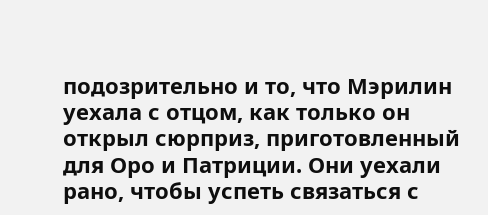подозрительно и то, что Мэрилин уехала с отцом, как только он открыл сюрприз, приготовленный для Оро и Патриции. Они уехали рано, чтобы успеть связаться с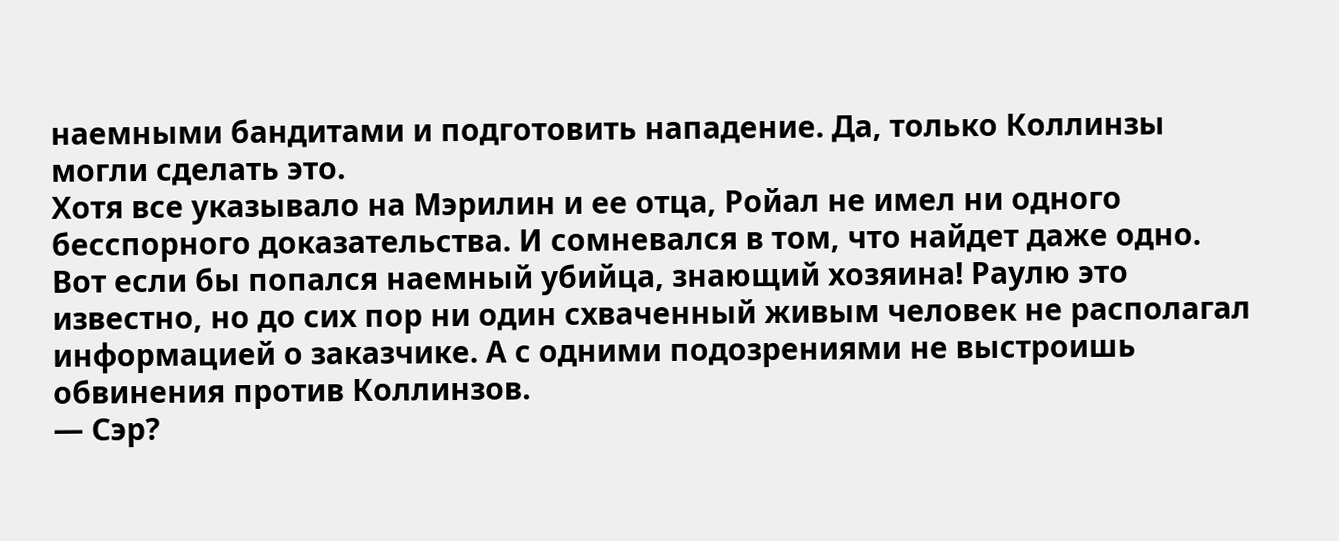наемными бандитами и подготовить нападение. Да, только Коллинзы могли сделать это.
Хотя все указывало на Мэрилин и ее отца, Ройал не имел ни одного бесспорного доказательства. И сомневался в том, что найдет даже одно. Вот если бы попался наемный убийца, знающий хозяина! Раулю это известно, но до сих пор ни один схваченный живым человек не располагал информацией о заказчике. А с одними подозрениями не выстроишь обвинения против Коллинзов.
— Сэр?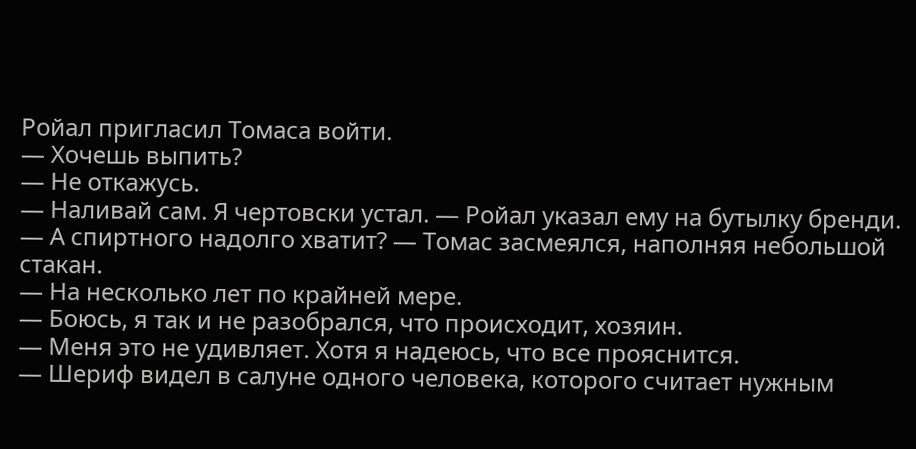Ройал пригласил Томаса войти.
— Хочешь выпить?
— Не откажусь.
— Наливай сам. Я чертовски устал. — Ройал указал ему на бутылку бренди.
— А спиртного надолго хватит? — Томас засмеялся, наполняя небольшой стакан.
— На несколько лет по крайней мере.
— Боюсь, я так и не разобрался, что происходит, хозяин.
— Меня это не удивляет. Хотя я надеюсь, что все прояснится.
— Шериф видел в салуне одного человека, которого считает нужным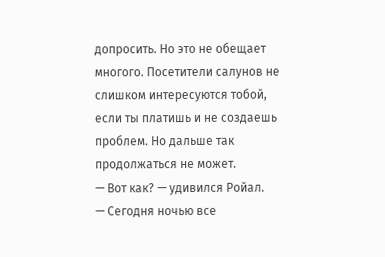допросить. Но это не обещает многого. Посетители салунов не слишком интересуются тобой, если ты платишь и не создаешь проблем. Но дальше так продолжаться не может.
— Вот как? — удивился Ройал.
— Сегодня ночью все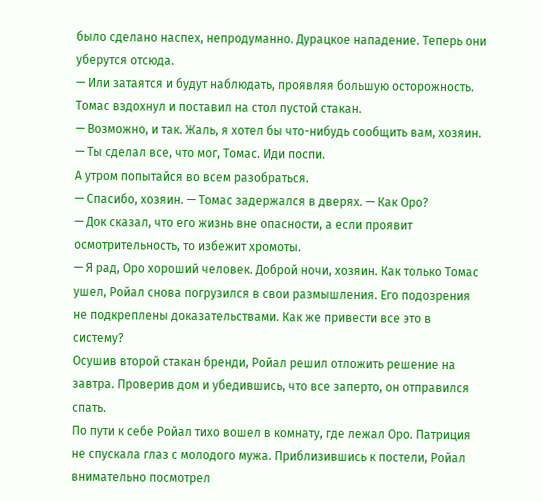было сделано наспех, непродуманно. Дурацкое нападение. Теперь они уберутся отсюда.
— Или затаятся и будут наблюдать, проявляя большую осторожность.
Томас вздохнул и поставил на стол пустой стакан.
— Возможно, и так. Жаль, я хотел бы что-нибудь сообщить вам, хозяин.
— Ты сделал все, что мог, Томас. Иди поспи.
А утром попытайся во всем разобраться.
— Спасибо, хозяин. — Томас задержался в дверях. — Как Оро?
— Док сказал, что его жизнь вне опасности, а если проявит осмотрительность, то избежит хромоты.
— Я рад, Оро хороший человек. Доброй ночи, хозяин. Как только Томас ушел, Ройал снова погрузился в свои размышления. Его подозрения не подкреплены доказательствами. Как же привести все это в систему?
Осушив второй стакан бренди, Ройал решил отложить решение на завтра. Проверив дом и убедившись, что все заперто, он отправился спать.
По пути к себе Ройал тихо вошел в комнату, где лежал Оро. Патриция не спускала глаз с молодого мужа. Приблизившись к постели, Ройал внимательно посмотрел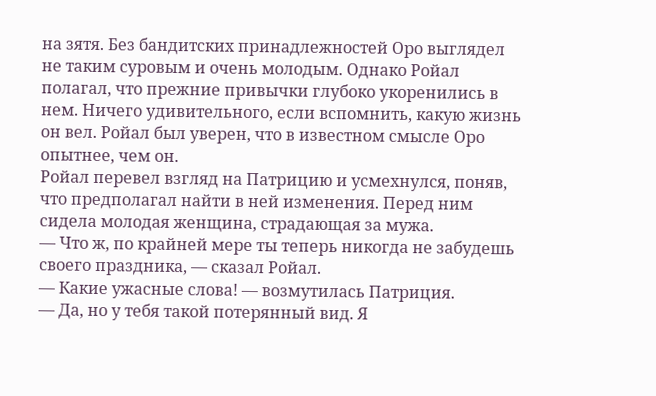на зятя. Без бандитских принадлежностей Оро выглядел не таким суровым и очень молодым. Однако Ройал полагал, что прежние привычки глубоко укоренились в нем. Ничего удивительного, если вспомнить, какую жизнь он вел. Ройал был уверен, что в известном смысле Оро опытнее, чем он.
Ройал перевел взгляд на Патрицию и усмехнулся, поняв, что предполагал найти в ней изменения. Перед ним сидела молодая женщина, страдающая за мужа.
— Что ж, по крайней мере ты теперь никогда не забудешь своего праздника, — сказал Ройал.
— Какие ужасные слова! — возмутилась Патриция.
— Да, но у тебя такой потерянный вид. Я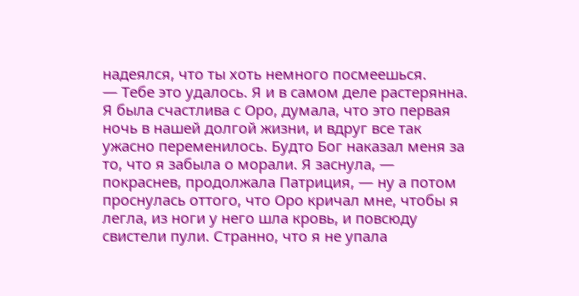надеялся, что ты хоть немного посмеешься.
— Тебе это удалось. Я и в самом деле растерянна. Я была счастлива с Оро, думала, что это первая ночь в нашей долгой жизни, и вдруг все так ужасно переменилось. Будто Бог наказал меня за то, что я забыла о морали. Я заснула, — покраснев, продолжала Патриция, — ну а потом проснулась оттого, что Оро кричал мне, чтобы я легла, из ноги у него шла кровь, и повсюду свистели пули. Странно, что я не упала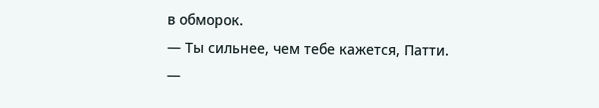в обморок.
— Ты сильнее, чем тебе кажется, Патти.
—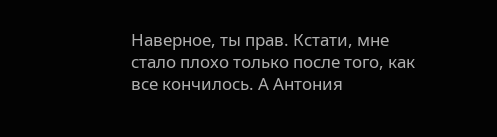Наверное, ты прав. Кстати, мне стало плохо только после того, как все кончилось. А Антония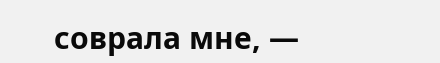соврала мне, —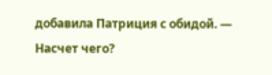добавила Патриция с обидой. — Насчет чего?